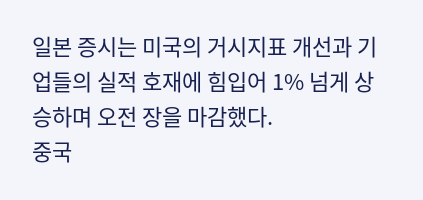일본 증시는 미국의 거시지표 개선과 기업들의 실적 호재에 힘입어 1% 넘게 상승하며 오전 장을 마감했다.
중국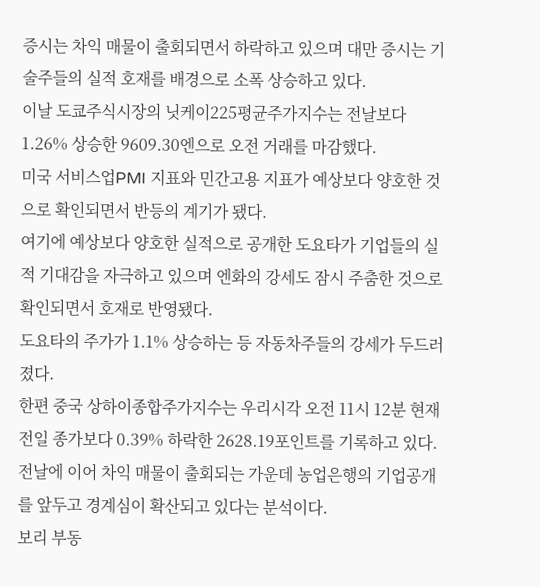증시는 차익 매물이 출회되면서 하락하고 있으며 대만 증시는 기술주들의 실적 호재를 배경으로 소폭 상승하고 있다.
이날 도쿄주식시장의 닛케이225평균주가지수는 전날보다 1.26% 상승한 9609.30엔으로 오전 거래를 마감했다.
미국 서비스업PMI 지표와 민간고용 지표가 예상보다 양호한 것으로 확인되면서 반등의 계기가 됐다.
여기에 예상보다 양호한 실적으로 공개한 도요타가 기업들의 실적 기대감을 자극하고 있으며 엔화의 강세도 잠시 주춤한 것으로 확인되면서 호재로 반영됐다.
도요타의 주가가 1.1% 상승하는 등 자동차주들의 강세가 두드러졌다.
한편 중국 상하이종합주가지수는 우리시각 오전 11시 12분 현재 전일 종가보다 0.39% 하락한 2628.19포인트를 기록하고 있다.
전날에 이어 차익 매물이 출회되는 가운데 농업은행의 기업공개를 앞두고 경계심이 확산되고 있다는 분석이다.
보리 부동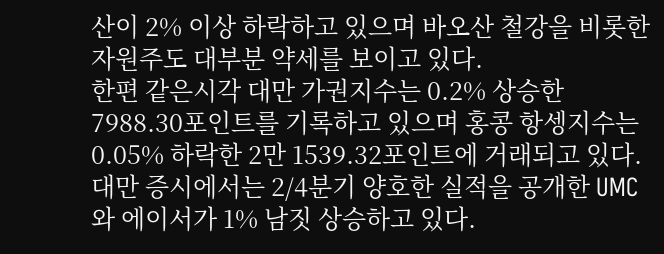산이 2% 이상 하락하고 있으며 바오산 철강을 비롯한 자원주도 대부분 약세를 보이고 있다.
한편 같은시각 대만 가권지수는 0.2% 상승한 7988.30포인트를 기록하고 있으며 홍콩 항셍지수는 0.05% 하락한 2만 1539.32포인트에 거래되고 있다.
대만 증시에서는 2/4분기 양호한 실적을 공개한 UMC와 에이서가 1% 남짓 상승하고 있다.